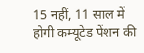15 नहीं, 11 साल में होगी कम्यूटेड पेंशन की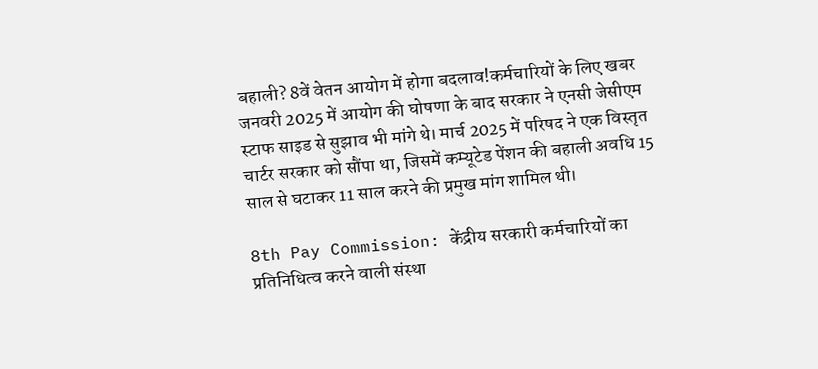बहाली? 8वें वेतन आयोग में होगा बदलाव!कर्मचारियों के लिए खबर
जनवरी 2025 में आयोग की घोषणा के बाद सरकार ने एनसी जेसीएम स्टाफ साइड से सुझाव भी मांगे थे। मार्च 2025 में परिषद ने एक विस्तृत चार्टर सरकार को सौंपा था, जिसमें कम्यूटेड पेंशन की बहाली अवधि 15 साल से घटाकर 11 साल करने की प्रमुख मांग शामिल थी।

8th Pay Commission: केंद्रीय सरकारी कर्मचारियों का प्रतिनिधित्व करने वाली संस्था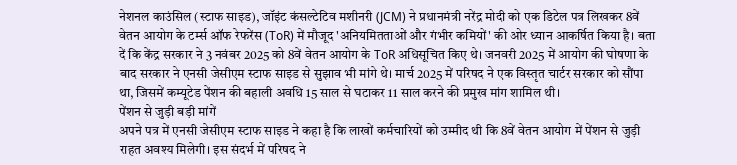नेशनल काउंसिल (स्टाफ साइड), जॉइंट कंसल्टेटिव मशीनरी (JCM) ने प्रधानमंत्री नरेंद्र मोदी को एक डिटेल पत्र लिखकर 8वें वेतन आयोग के टर्म्स ऑफ रेफरेंस (ToR) में मौजूद 'अनियमितताओं और गंभीर कमियों' की ओर ध्यान आकर्षित किया है। बता दें कि केंद्र सरकार ने 3 नवंबर 2025 को 8वें वेतन आयोग के ToR अधिसूचित किए थे। जनवरी 2025 में आयोग की घोषणा के बाद सरकार ने एनसी जेसीएम स्टाफ साइड से सुझाव भी मांगे थे। मार्च 2025 में परिषद ने एक विस्तृत चार्टर सरकार को सौंपा था, जिसमें कम्यूटेड पेंशन की बहाली अवधि 15 साल से घटाकर 11 साल करने की प्रमुख मांग शामिल थी।
पेंशन से जुड़ी बड़ी मांगें
अपने पत्र में एनसी जेसीएम स्टाफ साइड ने कहा है कि लाखों कर्मचारियों को उम्मीद थी कि 8वें वेतन आयोग में पेंशन से जुड़ी राहत अवश्य मिलेगी। इस संदर्भ में परिषद ने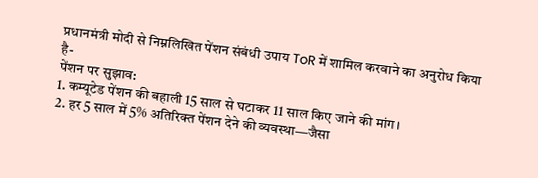प्रधानमंत्री मोदी से निम्नलिखित पेंशन संबंधी उपाय ToR में शामिल करवाने का अनुरोध किया है-
पेंशन पर सुझाव:
1. कम्यूटेड पेंशन की बहाली 15 साल से घटाकर 11 साल किए जाने की मांग।
2. हर 5 साल में 5% अतिरिक्त पेंशन देने की व्यवस्था—जैसा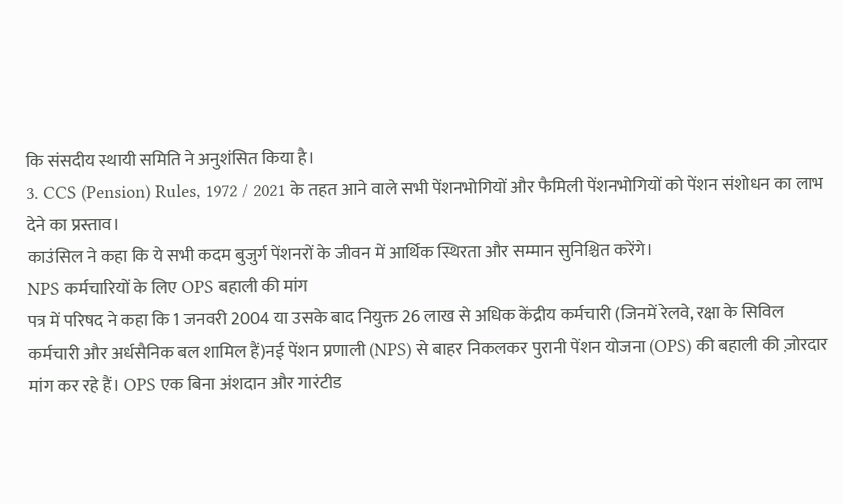कि संसदीय स्थायी समिति ने अनुशंसित किया है।
3. CCS (Pension) Rules, 1972 / 2021 के तहत आने वाले सभी पेंशनभोगियों और फैमिली पेंशनभोगियों को पेंशन संशोधन का लाभ देने का प्रस्ताव।
काउंसिल ने कहा कि ये सभी कदम बुजुर्ग पेंशनरों के जीवन में आर्थिक स्थिरता और सम्मान सुनिश्चित करेंगे।
NPS कर्मचारियों के लिए OPS बहाली की मांग
पत्र में परिषद ने कहा कि 1 जनवरी 2004 या उसके बाद नियुक्त 26 लाख से अधिक केंद्रीय कर्मचारी (जिनमें रेलवे, रक्षा के सिविल कर्मचारी और अर्धसैनिक बल शामिल हैं)नई पेंशन प्रणाली (NPS) से बाहर निकलकर पुरानी पेंशन योजना (OPS) की बहाली की ज़ोरदार मांग कर रहे हैं। OPS एक बिना अंशदान और गारंटीड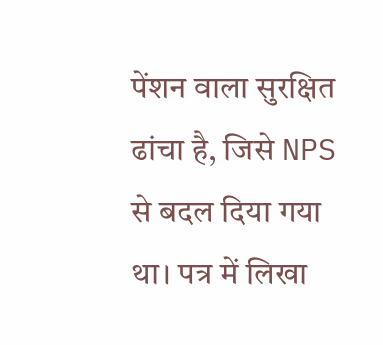पेंशन वाला सुरक्षित ढांचा है, जिसे NPS से बदल दिया गया था। पत्र में लिखा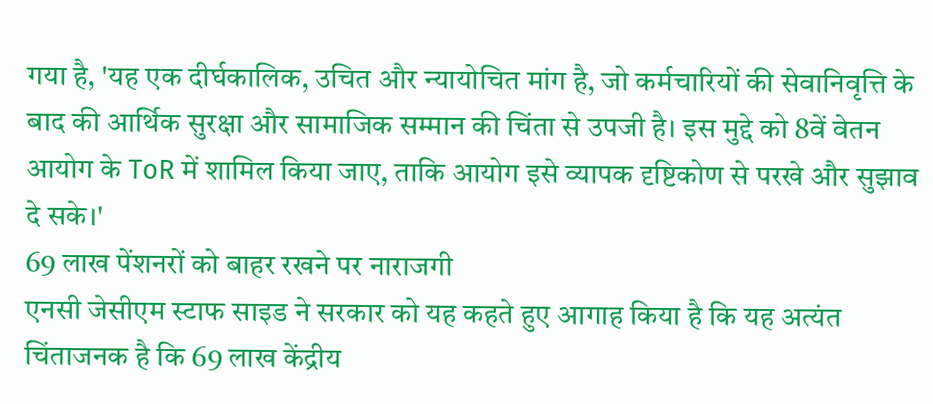गया है, 'यह एक दीर्घकालिक, उचित और न्यायोचित मांग है, जो कर्मचारियों की सेवानिवृत्ति के बाद की आर्थिक सुरक्षा और सामाजिक सम्मान की चिंता से उपजी है। इस मुद्दे को 8वें वेतन आयोग के ToR में शामिल किया जाए, ताकि आयोग इसे व्यापक दृष्टिकोण से परखे और सुझाव दे सके।'
69 लाख पेंशनरों को बाहर रखने पर नाराजगी
एनसी जेसीएम स्टाफ साइड ने सरकार को यह कहते हुए आगाह किया है कि यह अत्यंत चिंताजनक है कि 69 लाख केंद्रीय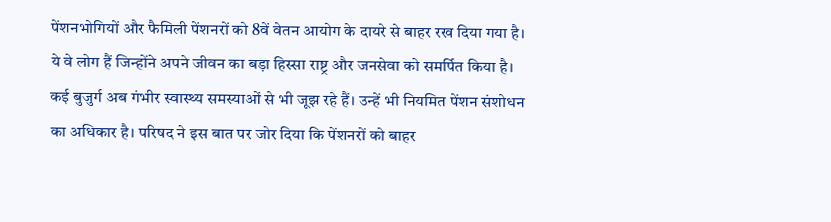पेंशनभोगियों और फैमिली पेंशनरों को 8वें वेतन आयोग के दायरे से बाहर रख दिया गया है। ये वे लोग हैं जिन्होंने अपने जीवन का बड़ा हिस्सा राष्ट्र और जनसेवा को समर्पित किया है। कई बुजुर्ग अब गंभीर स्वास्थ्य समस्याओं से भी जूझ रहे हैं। उन्हें भी नियमित पेंशन संशोधन का अधिकार है। परिषद ने इस बात पर जोर दिया कि पेंशनरों को बाहर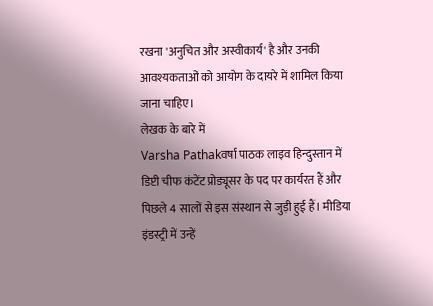रखना 'अनुचित और अस्वीकार्य' है और उनकी आवश्यकताओं को आयोग के दायरे में शामिल किया जाना चाहिए।
लेखक के बारे में
Varsha Pathakवर्षा पाठक लाइव हिन्दुस्तान में डिप्टी चीफ कंटेंट प्रोड्यूसर के पद पर कार्यरत हैं और पिछले 4 सालों से इस संस्थान से जुड़ी हुई हैं। मीडिया इंडस्ट्री में उन्हें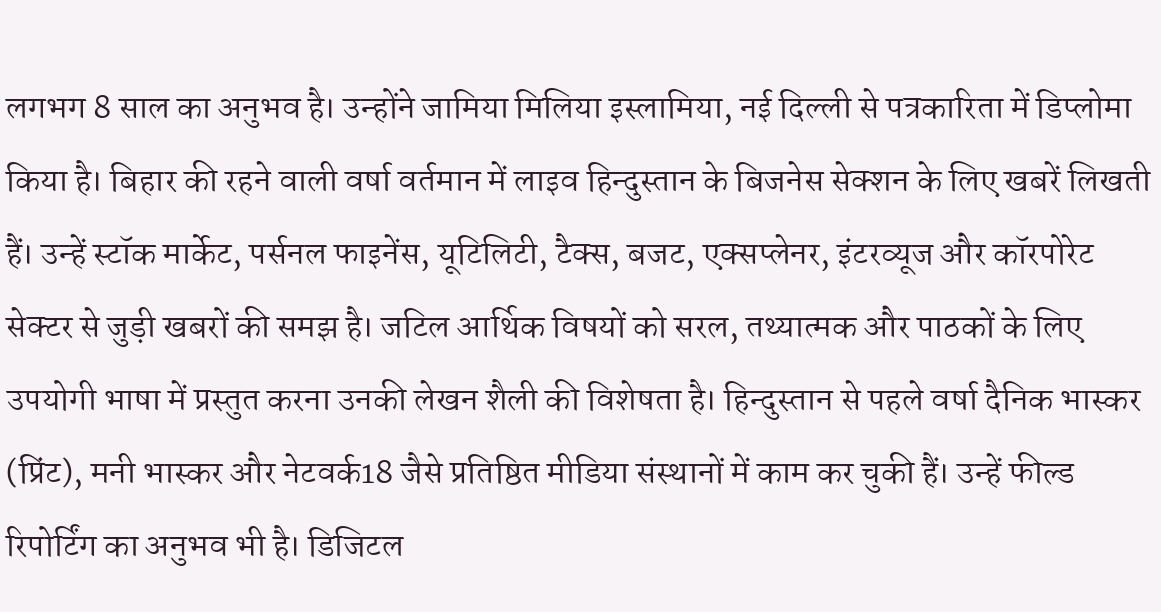लगभग 8 साल का अनुभव है। उन्होंने जामिया मिलिया इस्लामिया, नई दिल्ली से पत्रकारिता में डिप्लोमा किया है। बिहार की रहने वाली वर्षा वर्तमान में लाइव हिन्दुस्तान के बिजनेस सेक्शन के लिए खबरें लिखती हैं। उन्हें स्टॉक मार्केट, पर्सनल फाइनेंस, यूटिलिटी, टैक्स, बजट, एक्सप्लेनर, इंटरव्यूज और कॉरपोरेट सेक्टर से जुड़ी खबरों की समझ है। जटिल आर्थिक विषयों को सरल, तथ्यात्मक और पाठकों के लिए उपयोगी भाषा में प्रस्तुत करना उनकी लेखन शैली की विशेषता है। हिन्दुस्तान से पहले वर्षा दैनिक भास्कर (प्रिंट), मनी भास्कर और नेटवर्क18 जैसे प्रतिष्ठित मीडिया संस्थानों में काम कर चुकी हैं। उन्हें फील्ड रिपोर्टिंग का अनुभव भी है। डिजिटल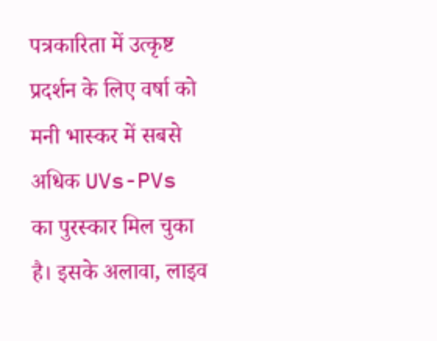पत्रकारिता में उत्कृष्ट प्रदर्शन के लिए वर्षा को मनी भास्कर में सबसे अधिक UVs-PVs का पुरस्कार मिल चुका है। इसके अलावा, लाइव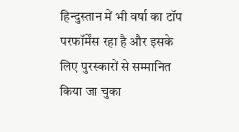हिन्दुस्तान में भी वर्षा का टॉप परफॉर्मेंस रहा है और इसके लिए पुरस्कारों से सम्मानित किया जा चुका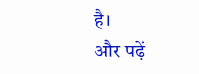है।
और पढ़ें